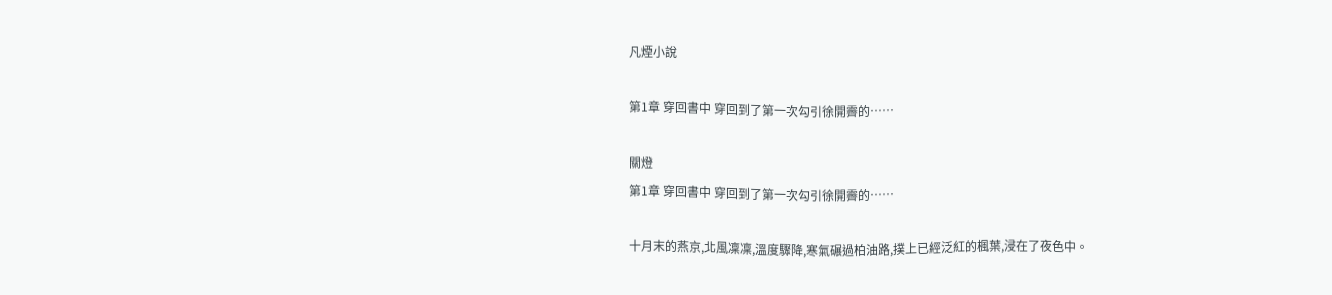凡煙小說

第1章 穿回書中 穿回到了第一次勾引徐開霽的……

關燈
第1章 穿回書中 穿回到了第一次勾引徐開霽的……

十月末的燕京,北風凜凜,溫度驟降,寒氣碾過柏油路,撲上已經泛紅的楓葉,浸在了夜色中。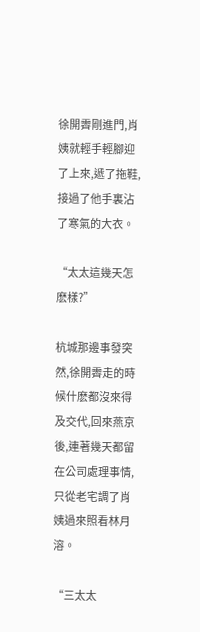徐開霽剛進門,肖姨就輕手輕腳迎了上來,遞了拖鞋,接過了他手裏沾了寒氣的大衣。

“太太這幾天怎麽樣?”

杭城那邊事發突然,徐開霽走的時候什麽都沒來得及交代,回來燕京後,連著幾天都留在公司處理事情,只從老宅調了肖姨過來照看林月溶。

“三太太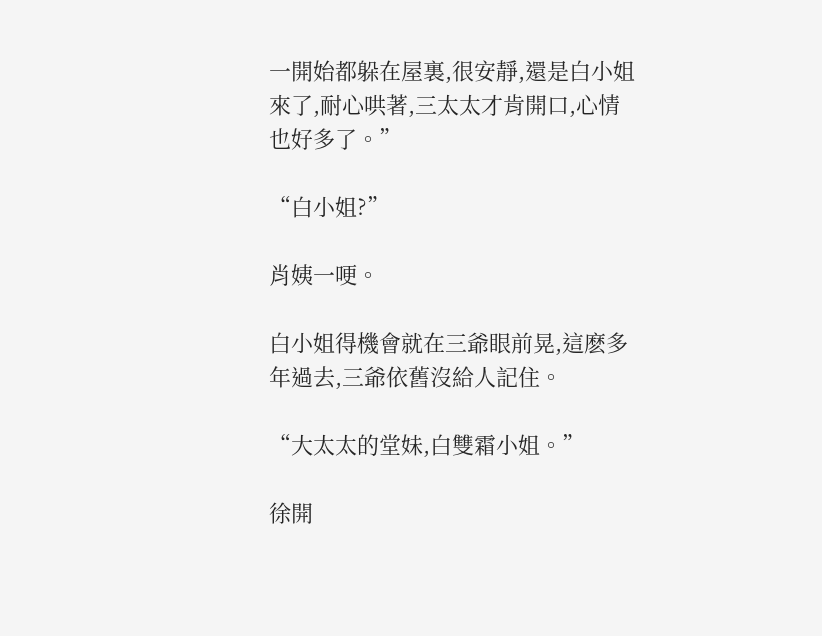一開始都躲在屋裏,很安靜,還是白小姐來了,耐心哄著,三太太才肯開口,心情也好多了。”

“白小姐?”

肖姨一哽。

白小姐得機會就在三爺眼前晃,這麽多年過去,三爺依舊沒給人記住。

“大太太的堂妹,白雙霜小姐。”

徐開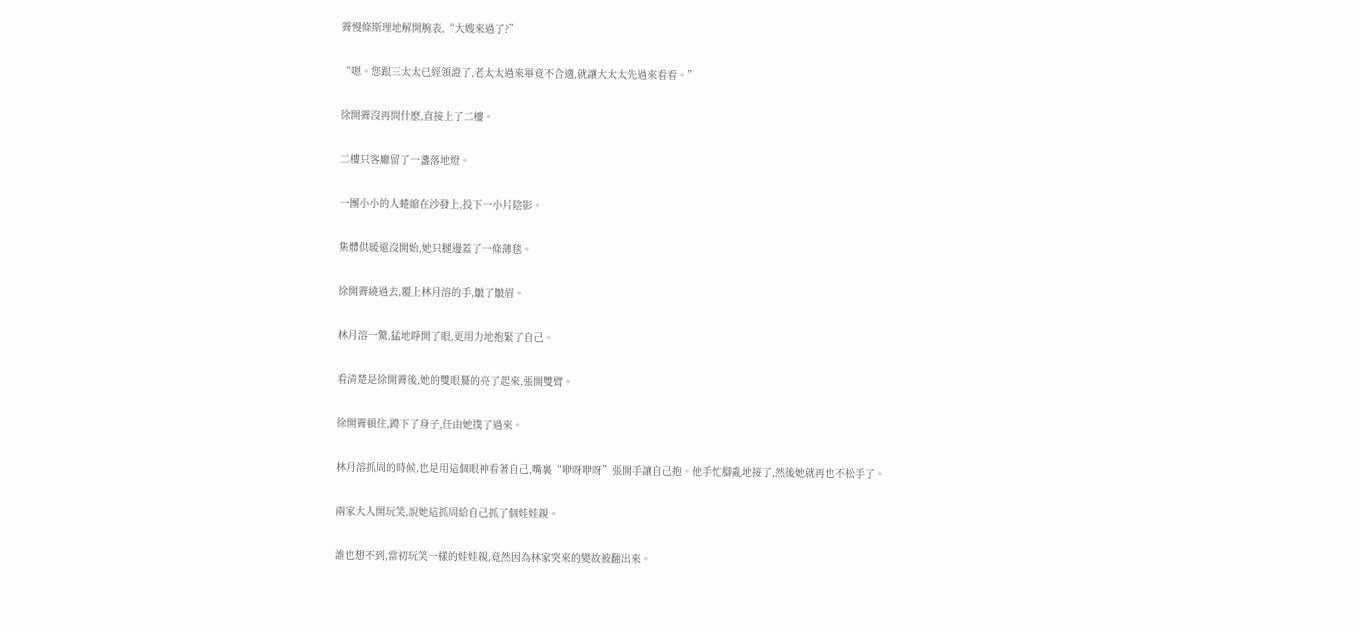霽慢條斯理地解開腕表,“大嫂來過了?”

“嗯。您跟三太太已經領證了,老太太過來畢竟不合適,就讓大太太先過來看看。”

徐開霽沒再問什麽,直接上了二樓。

二樓只客廳留了一盞落地燈。

一團小小的人蜷縮在沙發上,投下一小片陰影。

集體供暖還沒開始,她只腿邊蓋了一條薄毯。

徐開霽繞過去,覆上林月溶的手,皺了皺眉。

林月溶一驚,猛地睜開了眼,更用力地抱緊了自己。

看清楚是徐開霽後,她的雙眼驀的亮了起來,張開雙臂。

徐開霽頓住,蹲下了身子,任由她撲了過來。

林月溶抓周的時候,也是用這個眼神看著自己,嘴裏“咿呀咿呀”張開手讓自己抱。他手忙腳亂地接了,然後她就再也不松手了。

兩家大人開玩笑,說她這抓周給自己抓了個娃娃親。

誰也想不到,當初玩笑一樣的娃娃親,竟然因為林家突來的變故被翻出來。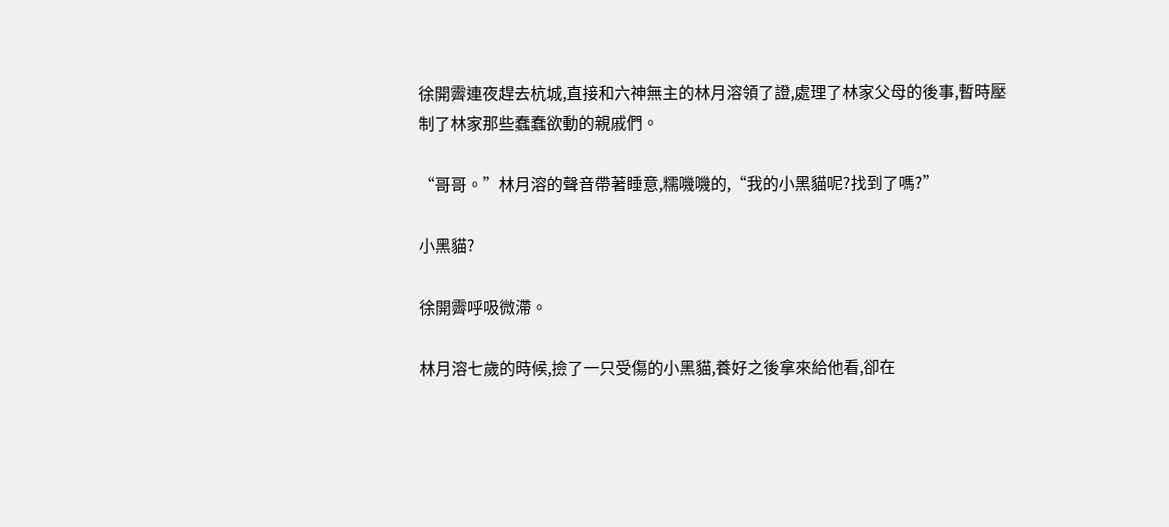徐開霽連夜趕去杭城,直接和六神無主的林月溶領了證,處理了林家父母的後事,暫時壓制了林家那些蠢蠢欲動的親戚們。

“哥哥。”林月溶的聲音帶著睡意,糯嘰嘰的,“我的小黑貓呢?找到了嗎?”

小黑貓?

徐開霽呼吸微滯。

林月溶七歲的時候,撿了一只受傷的小黑貓,養好之後拿來給他看,卻在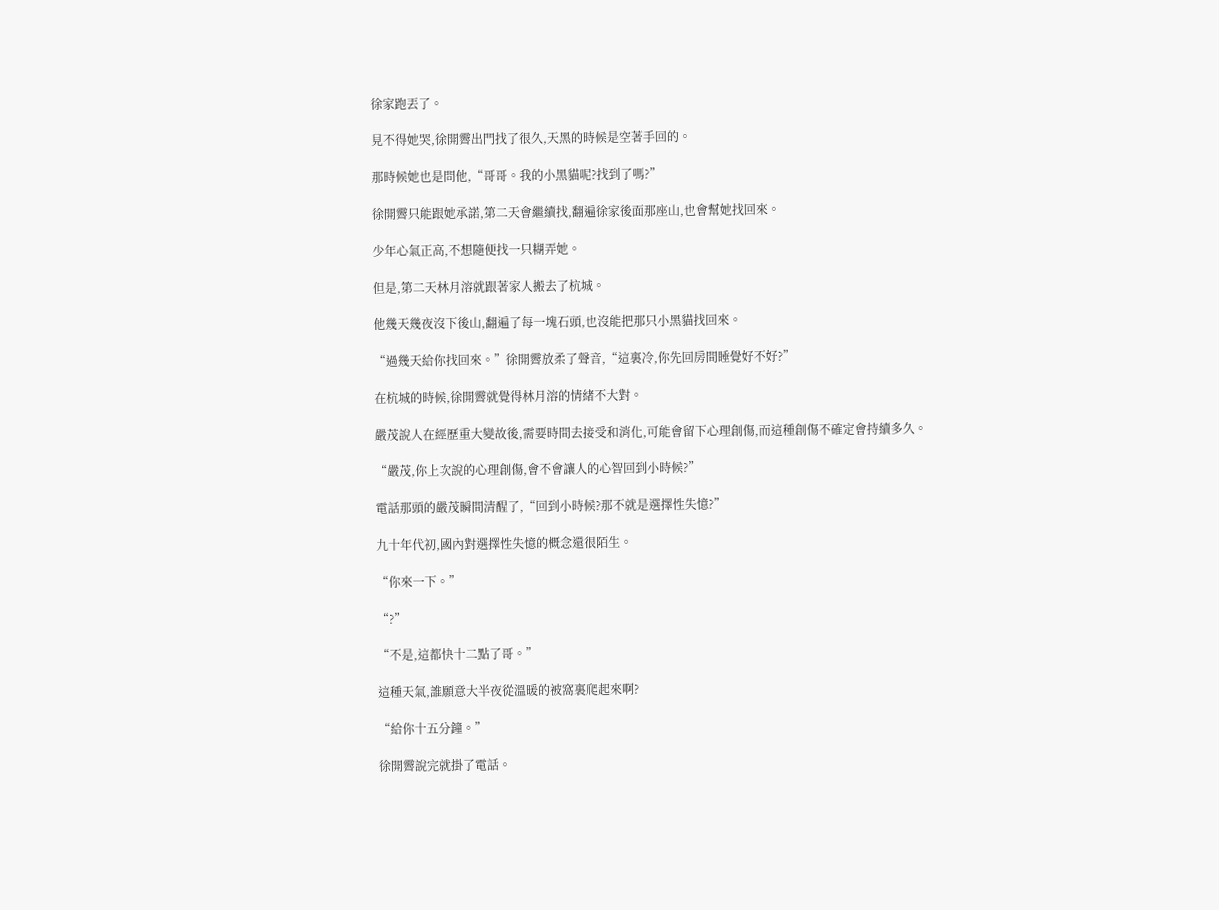徐家跑丟了。

見不得她哭,徐開霽出門找了很久,天黑的時候是空著手回的。

那時候她也是問他,“哥哥。我的小黑貓呢?找到了嗎?”

徐開霽只能跟她承諾,第二天會繼續找,翻遍徐家後面那座山,也會幫她找回來。

少年心氣正高,不想隨便找一只糊弄她。

但是,第二天林月溶就跟著家人搬去了杭城。

他幾天幾夜沒下後山,翻遍了每一塊石頭,也沒能把那只小黑貓找回來。

“過幾天給你找回來。”徐開霽放柔了聲音,“這裏冷,你先回房間睡覺好不好?”

在杭城的時候,徐開霽就覺得林月溶的情緒不大對。

嚴茂說人在經歷重大變故後,需要時間去接受和消化,可能會留下心理創傷,而這種創傷不確定會持續多久。

“嚴茂,你上次說的心理創傷,會不會讓人的心智回到小時候?”

電話那頭的嚴茂瞬間清醒了,“回到小時候?那不就是選擇性失憶?”

九十年代初,國內對選擇性失憶的概念還很陌生。

“你來一下。”

“?”

“不是,這都快十二點了哥。”

這種天氣,誰願意大半夜從溫暖的被窩裏爬起來啊?

“給你十五分鐘。”

徐開霽說完就掛了電話。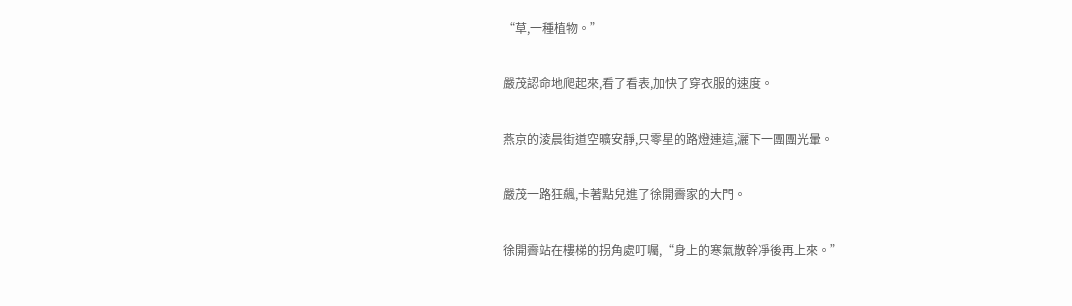“草,一種植物。”

嚴茂認命地爬起來,看了看表,加快了穿衣服的速度。

燕京的淩晨街道空曠安靜,只零星的路燈連這,灑下一團團光暈。

嚴茂一路狂飆,卡著點兒進了徐開霽家的大門。

徐開霽站在樓梯的拐角處叮囑,“身上的寒氣散幹凈後再上來。”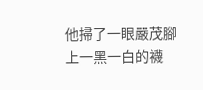他掃了一眼嚴茂腳上一黑一白的襪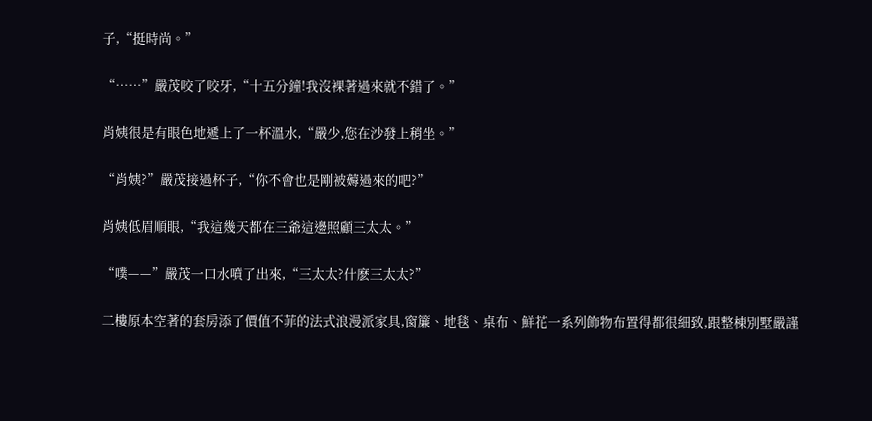子,“挺時尚。”

“……”嚴茂咬了咬牙,“十五分鐘!我沒裸著過來就不錯了。”

肖姨很是有眼色地遞上了一杯溫水,“嚴少,您在沙發上稍坐。”

“肖姨?”嚴茂接過杯子,“你不會也是剛被薅過來的吧?”

肖姨低眉順眼,“我這幾天都在三爺這邊照顧三太太。”

“噗——”嚴茂一口水噴了出來,“三太太?什麽三太太?”

二樓原本空著的套房添了價值不菲的法式浪漫派家具,窗簾、地毯、桌布、鮮花一系列飾物布置得都很細致,跟整棟別墅嚴謹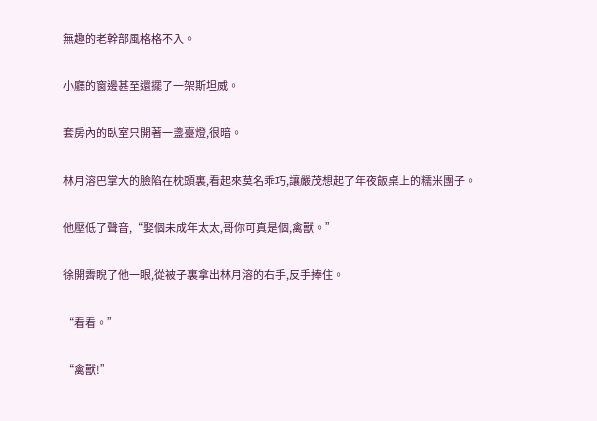無趣的老幹部風格格不入。

小廳的窗邊甚至還擺了一架斯坦威。

套房內的臥室只開著一盞臺燈,很暗。

林月溶巴掌大的臉陷在枕頭裏,看起來莫名乖巧,讓嚴茂想起了年夜飯桌上的糯米團子。

他壓低了聲音,“娶個未成年太太,哥你可真是個,禽獸。”

徐開霽睨了他一眼,從被子裏拿出林月溶的右手,反手捧住。

“看看。”

“禽獸!”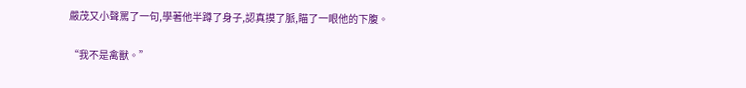嚴茂又小聲罵了一句,學著他半蹲了身子,認真摸了脈,瞄了一眼他的下腹。

“我不是禽獸。”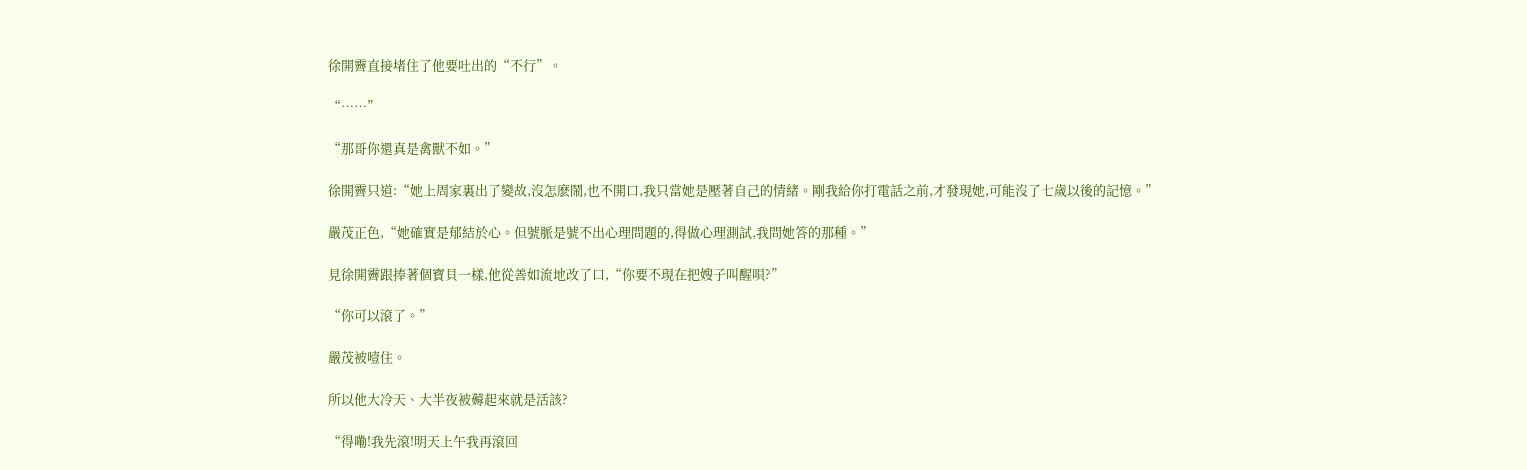徐開霽直接堵住了他要吐出的“不行”。

“……”

“那哥你還真是禽獸不如。”

徐開霽只道:“她上周家裏出了變故,沒怎麽鬧,也不開口,我只當她是壓著自己的情緒。剛我給你打電話之前,才發現她,可能沒了七歲以後的記憶。”

嚴茂正色,“她確實是郁結於心。但號脈是號不出心理問題的,得做心理測試,我問她答的那種。”

見徐開霽跟捧著個寶貝一樣,他從善如流地改了口,“你要不現在把嫂子叫醒唄?”

“你可以滾了。”

嚴茂被噎住。

所以他大冷天、大半夜被薅起來就是活該?

“得嘞!我先滾!明天上午我再滾回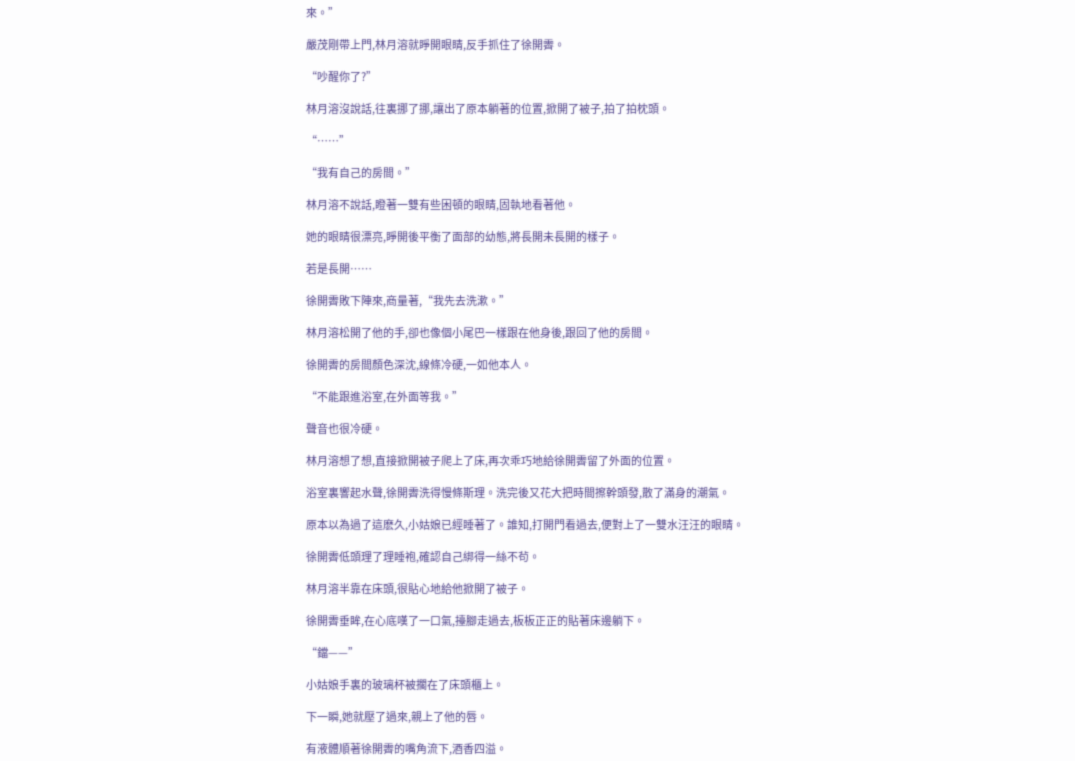來。”

嚴茂剛帶上門,林月溶就睜開眼睛,反手抓住了徐開霽。

“吵醒你了?”

林月溶沒說話,往裏挪了挪,讓出了原本躺著的位置,掀開了被子,拍了拍枕頭。

“……”

“我有自己的房間。”

林月溶不說話,瞪著一雙有些困頓的眼睛,固執地看著他。

她的眼睛很漂亮,睜開後平衡了面部的幼態,將長開未長開的樣子。

若是長開……

徐開霽敗下陣來,商量著,“我先去洗漱。”

林月溶松開了他的手,卻也像個小尾巴一樣跟在他身後,跟回了他的房間。

徐開霽的房間顏色深沈,線條冷硬,一如他本人。

“不能跟進浴室,在外面等我。”

聲音也很冷硬。

林月溶想了想,直接掀開被子爬上了床,再次乖巧地給徐開霽留了外面的位置。

浴室裏響起水聲,徐開霽洗得慢條斯理。洗完後又花大把時間擦幹頭發,散了滿身的潮氣。

原本以為過了這麽久,小姑娘已經睡著了。誰知,打開門看過去,便對上了一雙水汪汪的眼睛。

徐開霽低頭理了理睡袍,確認自己綁得一絲不茍。

林月溶半靠在床頭,很貼心地給他掀開了被子。

徐開霽垂眸,在心底嘆了一口氣,擡腳走過去,板板正正的貼著床邊躺下。

“鐺——”

小姑娘手裏的玻璃杯被擱在了床頭櫃上。

下一瞬,她就壓了過來,親上了他的唇。

有液體順著徐開霽的嘴角流下,酒香四溢。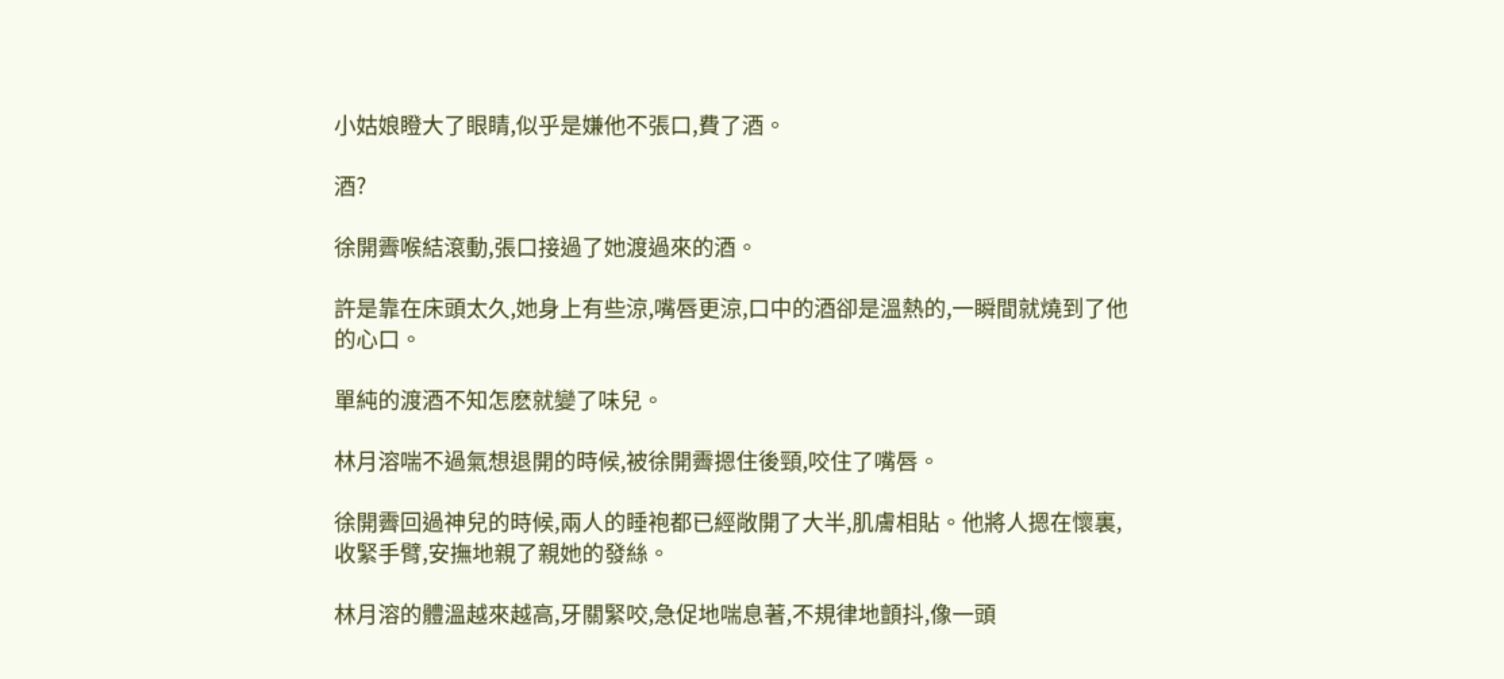小姑娘瞪大了眼睛,似乎是嫌他不張口,費了酒。

酒?

徐開霽喉結滾動,張口接過了她渡過來的酒。

許是靠在床頭太久,她身上有些涼,嘴唇更涼,口中的酒卻是溫熱的,一瞬間就燒到了他的心口。

單純的渡酒不知怎麽就變了味兒。

林月溶喘不過氣想退開的時候,被徐開霽摁住後頸,咬住了嘴唇。

徐開霽回過神兒的時候,兩人的睡袍都已經敞開了大半,肌膚相貼。他將人摁在懷裏,收緊手臂,安撫地親了親她的發絲。

林月溶的體溫越來越高,牙關緊咬,急促地喘息著,不規律地顫抖,像一頭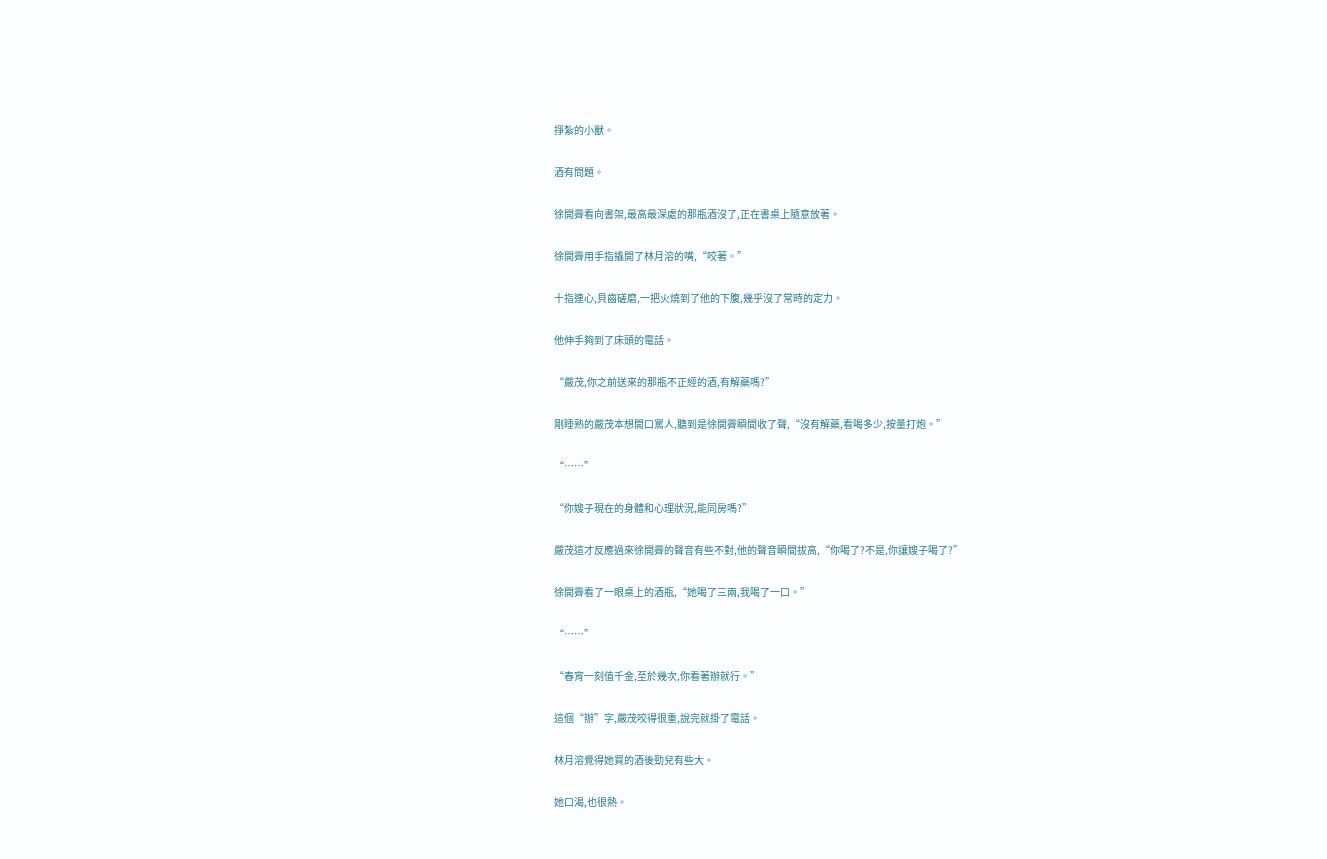掙紮的小獸。

酒有問題。

徐開霽看向書架,最高最深處的那瓶酒沒了,正在書桌上隨意放著。

徐開霽用手指撬開了林月溶的嘴,“咬著。”

十指連心,貝齒磋磨,一把火燒到了他的下腹,幾乎沒了常時的定力。

他伸手夠到了床頭的電話。

“嚴茂,你之前送來的那瓶不正經的酒,有解藥嗎?”

剛睡熟的嚴茂本想開口罵人,聽到是徐開霽瞬間收了聲,“沒有解藥,看喝多少,按量打炮。”

“……”

“你嫂子現在的身體和心理狀況,能同房嗎?”

嚴茂這才反應過來徐開霽的聲音有些不對,他的聲音瞬間拔高,“你喝了?不是,你讓嫂子喝了?”

徐開霽看了一眼桌上的酒瓶,“她喝了三兩,我喝了一口。”

“……”

“春宵一刻值千金,至於幾次,你看著辦就行。”

這個“辦”字,嚴茂咬得很重,說完就掛了電話。

林月溶覺得她買的酒後勁兒有些大。

她口渴,也很熱。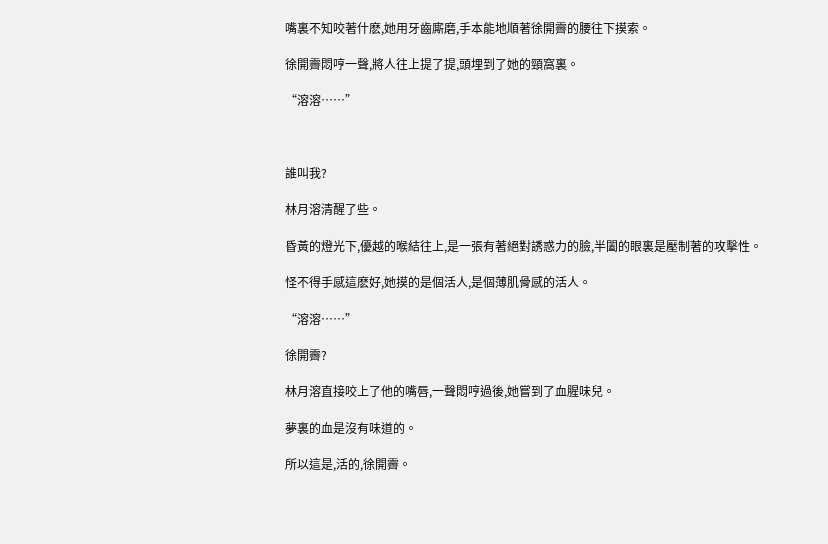嘴裏不知咬著什麽,她用牙齒廝磨,手本能地順著徐開霽的腰往下摸索。

徐開霽悶哼一聲,將人往上提了提,頭埋到了她的頸窩裏。

“溶溶……”



誰叫我?

林月溶清醒了些。

昏黃的燈光下,優越的喉結往上,是一張有著絕對誘惑力的臉,半闔的眼裏是壓制著的攻擊性。

怪不得手感這麽好,她摸的是個活人,是個薄肌骨感的活人。

“溶溶……”

徐開霽?

林月溶直接咬上了他的嘴唇,一聲悶哼過後,她嘗到了血腥味兒。

夢裏的血是沒有味道的。

所以這是,活的,徐開霽。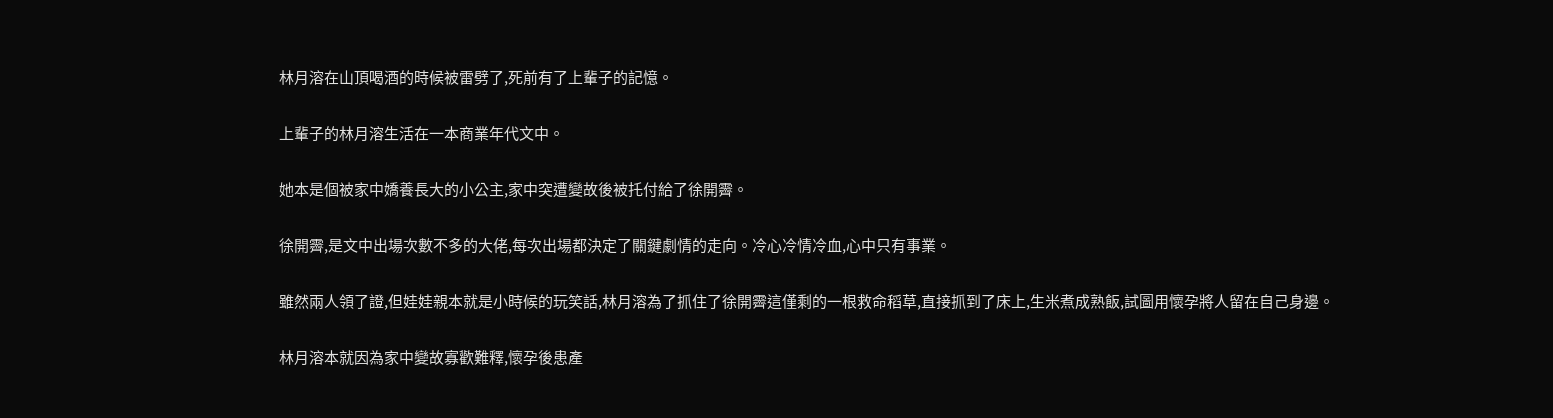林月溶在山頂喝酒的時候被雷劈了,死前有了上輩子的記憶。

上輩子的林月溶生活在一本商業年代文中。

她本是個被家中嬌養長大的小公主,家中突遭變故後被托付給了徐開霽。

徐開霽,是文中出場次數不多的大佬,每次出場都決定了關鍵劇情的走向。冷心冷情冷血,心中只有事業。

雖然兩人領了證,但娃娃親本就是小時候的玩笑話,林月溶為了抓住了徐開霽這僅剩的一根救命稻草,直接抓到了床上,生米煮成熟飯,試圖用懷孕將人留在自己身邊。

林月溶本就因為家中變故寡歡難釋,懷孕後患產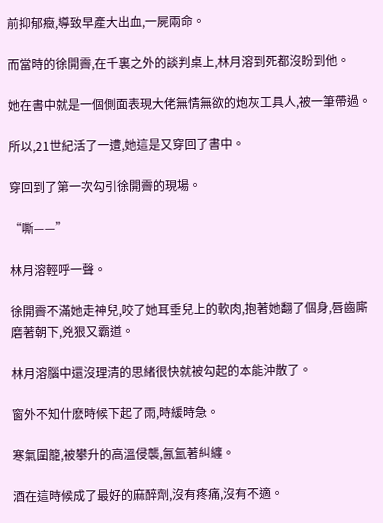前抑郁癥,導致早產大出血,一屍兩命。

而當時的徐開霽,在千裏之外的談判桌上,林月溶到死都沒盼到他。

她在書中就是一個側面表現大佬無情無欲的炮灰工具人,被一筆帶過。

所以,21世紀活了一遭,她這是又穿回了書中。

穿回到了第一次勾引徐開霽的現場。

“嘶——”

林月溶輕呼一聲。

徐開霽不滿她走神兒,咬了她耳垂兒上的軟肉,抱著她翻了個身,唇齒廝磨著朝下,兇狠又霸道。

林月溶腦中還沒理清的思緒很快就被勾起的本能沖散了。

窗外不知什麽時候下起了雨,時緩時急。

寒氣圍籠,被攀升的高溫侵襲,氤氳著糾纏。

酒在這時候成了最好的麻醉劑,沒有疼痛,沒有不適。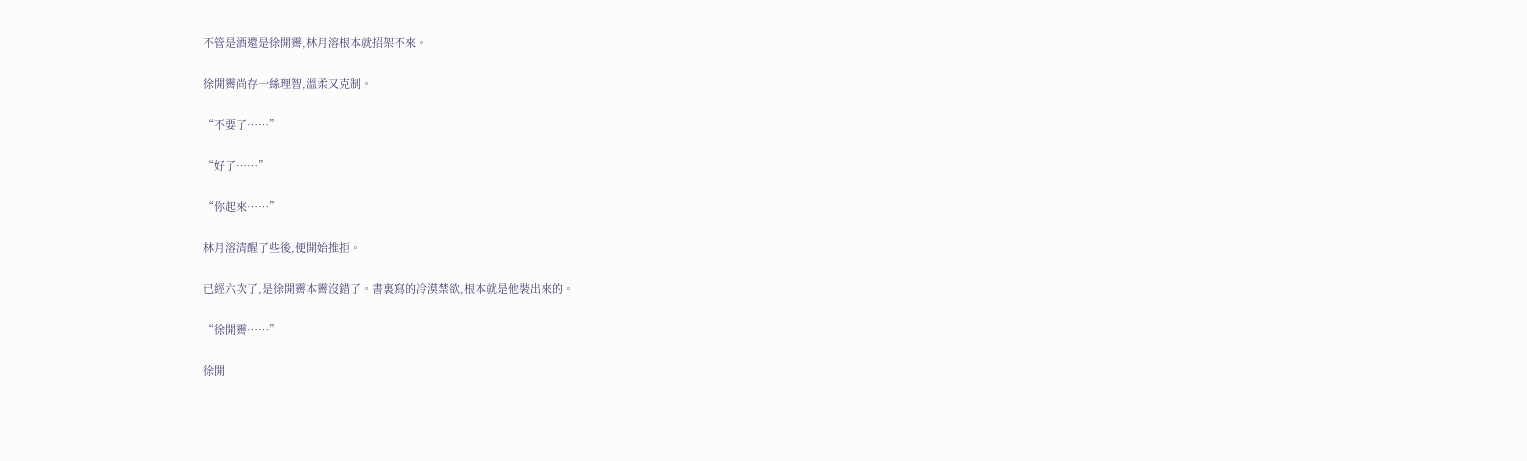不管是酒還是徐開霽,林月溶根本就招架不來。

徐開霽尚存一絲理智,溫柔又克制。

“不要了……”

“好了……”

“你起來……”

林月溶清醒了些後,便開始推拒。

已經六次了,是徐開霽本霽沒錯了。書裏寫的冷漠禁欲,根本就是他裝出來的。

“徐開霽……”

徐開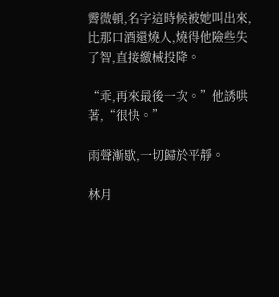霽微頓,名字這時候被她叫出來,比那口酒還燒人,燒得他險些失了智,直接繳械投降。

“乖,再來最後一次。”他誘哄著,“很快。”

雨聲漸歇,一切歸於平靜。

林月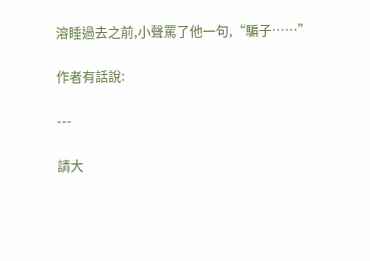溶睡過去之前,小聲罵了他一句,“騙子……”

作者有話說:

---

請大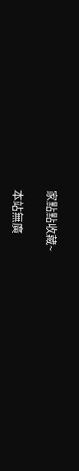家點點收藏~

本站無廣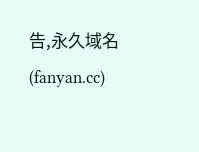告,永久域名(fanyan.cc)